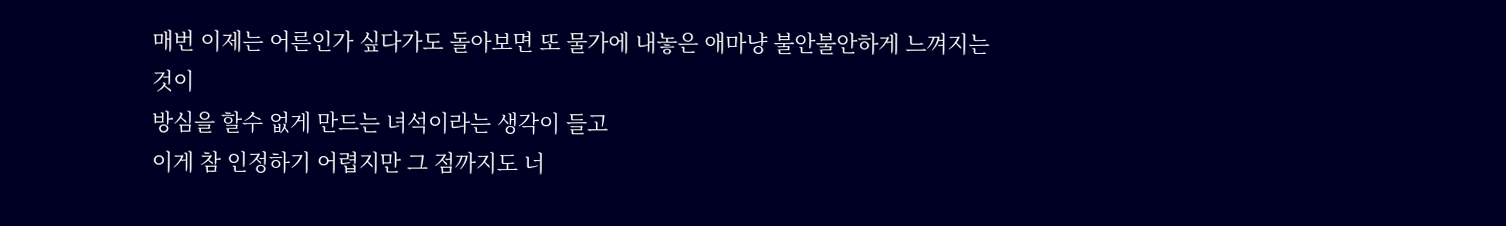매번 이제는 어른인가 싶다가도 돌아보면 또 물가에 내놓은 애마냥 불안불안하게 느껴지는 것이
방심을 할수 없게 만드는 녀석이라는 생각이 들고
이게 참 인정하기 어렵지만 그 점까지도 너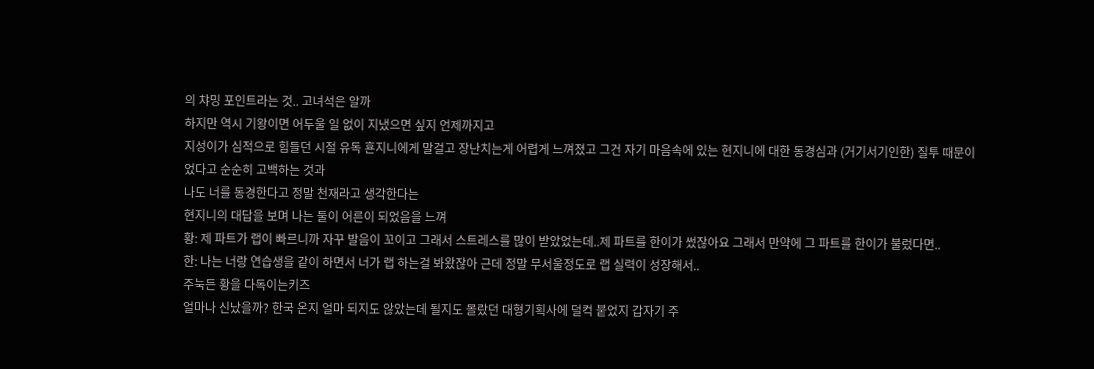의 챠밍 포인트라는 것.. 고녀석은 알까
하지만 역시 기왕이면 어두울 일 없이 지냈으면 싶지 언제까지고
지성이가 심적으로 힘들던 시절 유독 횬지니에게 말걸고 장난치는게 어렵게 느껴졌고 그건 자기 마음속에 있는 현지니에 대한 동경심과 (거기서기인한) 질투 때문이었다고 순순히 고백하는 것과
나도 너를 동경한다고 정말 천재라고 생각한다는
현지니의 대답을 보며 나는 둘이 어른이 되었음을 느껴
황: 제 파트가 랩이 빠르니까 자꾸 발음이 꼬이고 그래서 스트레스를 많이 받았었는데..제 파트를 한이가 썼잖아요 그래서 만약에 그 파트를 한이가 불렀다면..
한: 나는 너랑 연습생을 같이 하면서 너가 랩 하는걸 봐왔잖아 근데 정말 무서울정도로 랩 실력이 성장해서..
주눅든 황을 다독이는키즈
얼마나 신났을까? 한국 온지 얼마 되지도 않았는데 될지도 몰랐던 대형기획사에 덜컥 붙었지 갑자기 주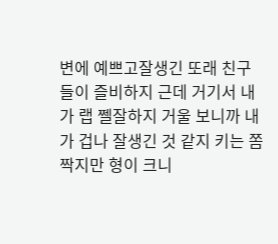변에 예쁘고잘생긴 또래 친구들이 즐비하지 근데 거기서 내가 랩 쩰잘하지 거울 보니까 내가 겁나 잘생긴 것 같지 키는 쫌 짝지만 형이 크니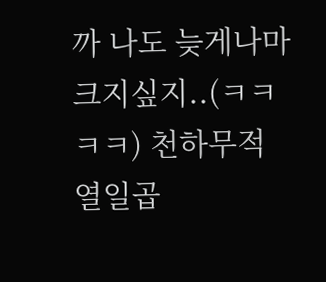까 나도 늦게나마 크지싶지..(ㅋㅋㅋㅋ) 천하무적열일곱